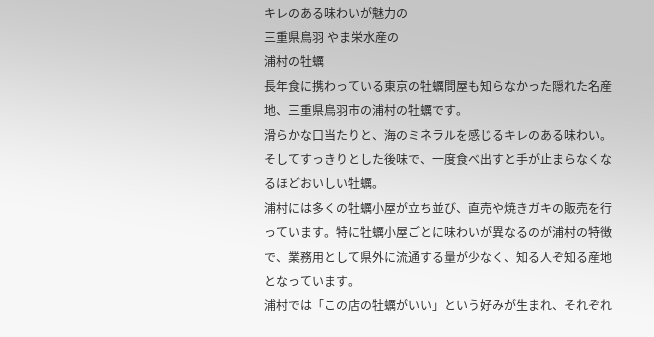キレのある味わいが魅力の
三重県鳥羽 やま栄水産の
浦村の牡蠣
長年食に携わっている東京の牡蠣問屋も知らなかった隠れた名産地、三重県鳥羽市の浦村の牡蠣です。
滑らかな口当たりと、海のミネラルを感じるキレのある味わい。そしてすっきりとした後味で、一度食べ出すと手が止まらなくなるほどおいしい牡蠣。
浦村には多くの牡蠣小屋が立ち並び、直売や焼きガキの販売を行っています。特に牡蠣小屋ごとに味わいが異なるのが浦村の特徴で、業務用として県外に流通する量が少なく、知る人ぞ知る産地となっています。
浦村では「この店の牡蠣がいい」という好みが生まれ、それぞれ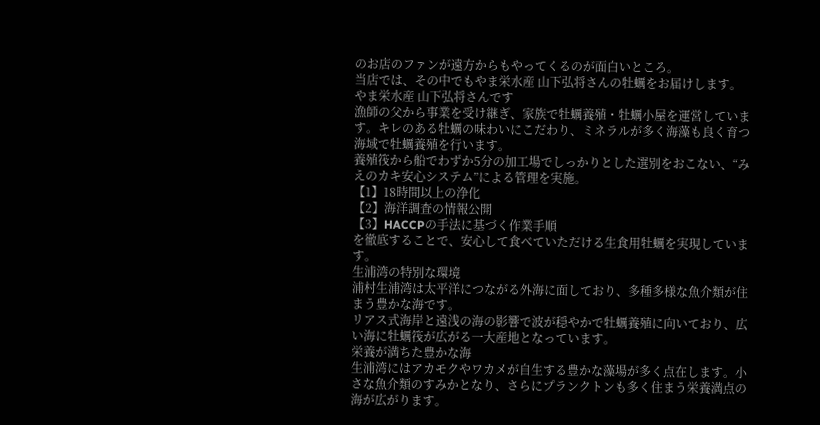のお店のファンが遠方からもやってくるのが面白いところ。
当店では、その中でもやま栄水産 山下弘将さんの牡蠣をお届けします。
やま栄水産 山下弘将さんです
漁師の父から事業を受け継ぎ、家族で牡蠣養殖・牡蠣小屋を運営しています。キレのある牡蠣の味わいにこだわり、ミネラルが多く海藻も良く育つ海域で牡蠣養殖を行います。
養殖筏から船でわずか5分の加工場でしっかりとした選別をおこない、“みえのカキ安心システム”による管理を実施。
【1】18時間以上の浄化
【2】海洋調査の情報公開
【3】HACCPの手法に基づく作業手順
を徹底することで、安心して食べていただける生食用牡蠣を実現しています。
生浦湾の特別な環境
浦村生浦湾は太平洋につながる外海に面しており、多種多様な魚介類が住まう豊かな海です。
リアス式海岸と遠浅の海の影響で波が穏やかで牡蠣養殖に向いており、広い海に牡蠣筏が広がる一大産地となっています。
栄養が満ちた豊かな海
生浦湾にはアカモクやワカメが自生する豊かな藻場が多く点在します。小さな魚介類のすみかとなり、さらにプランクトンも多く住まう栄養満点の海が広がります。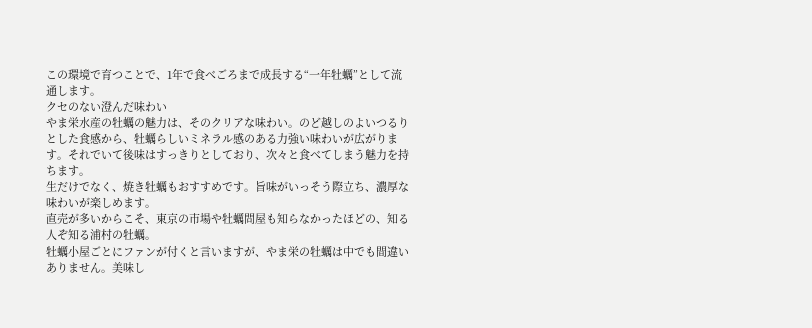この環境で育つことで、1年で食べごろまで成長する“一年牡蠣”として流通します。
クセのない澄んだ味わい
やま栄水産の牡蠣の魅力は、そのクリアな味わい。のど越しのよいつるりとした食感から、牡蠣らしいミネラル感のある力強い味わいが広がります。それでいて後味はすっきりとしており、次々と食べてしまう魅力を持ちます。
生だけでなく、焼き牡蠣もおすすめです。旨味がいっそう際立ち、濃厚な味わいが楽しめます。
直売が多いからこそ、東京の市場や牡蠣問屋も知らなかったほどの、知る人ぞ知る浦村の牡蠣。
牡蠣小屋ごとにファンが付くと言いますが、やま栄の牡蠣は中でも間違いありません。美味し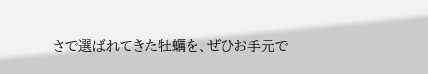さで選ばれてきた牡蠣を、ぜひお手元で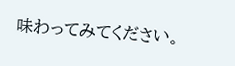味わってみてください。